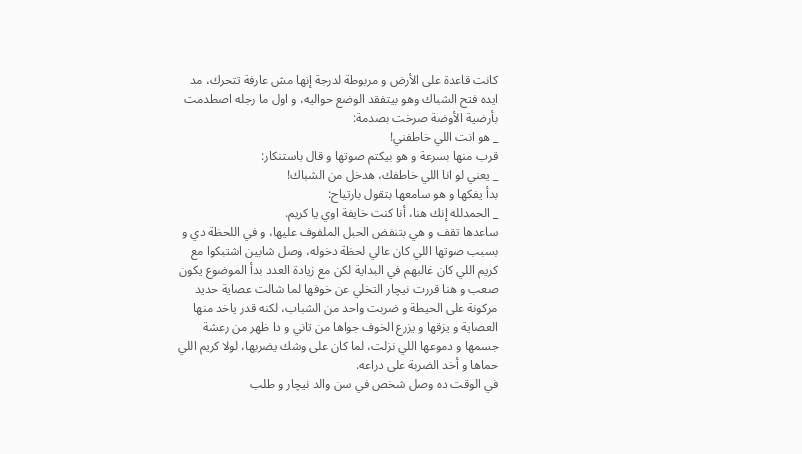كانت قاعدة على الأرض و مربوطة لدرجة إنها مش عارفة تتحرك، مد ايده فتح الشباك وهو بيتفقد الوضع حواليه، و اول ما رجله اصطدمت بأرضية الأوضة صرخت بصدمة:
_ هو انت اللي خاطفني!
قرب منها بسرعة و هو بيكتم صوتها و قال باستنكار:
_ يعني لو انا اللي خاطفك، هدخل من الشباك!
بدأ يفكها و هو سامعها بتقول بارتياح:
_ الحمدلله إنك هنا، أنا كنت خايفة اوي يا كريم.
ساعدها تقف و هي بتنفض الحبل الملفوف عليها، و في اللحظة دي و بسبب صوتها اللي كان عالي لحظة دخوله، وصل شابين اشتبكوا مع كريم اللي كان غالبهم في البداية لكن مع زيادة العدد بدأ الموضوع يكون صعب و هنا قررت نيچار التخلي عن خوفها لما شالت عصاية حديد مركونة على الحيطة و ضربت واحد من الشباب، لكنه قدر ياخد منها العصاية و يزقها و يزرع الخوف جواها من تاني و دا ظهر من رعشة جسمها و دموعها اللي نزلت، لما كان على وشك يضربها، لولا كريم اللي حماها و أخد الضربة على دراعه.
في الوقت ده وصل شخص في سن والد نيچار و طلب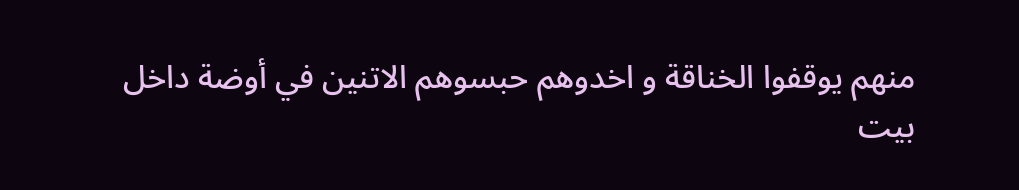منهم يوقفوا الخناقة و اخدوهم حبسوهم الاتنين في أوضة داخل بيت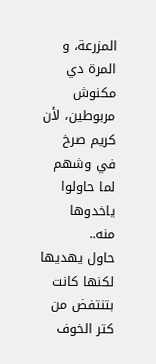المزرعة، و المرة دي مكنوش مربوطين، لأن كريم صرخ في وشهم لما حاولوا ياخدوها منه..
حاول يهديها لكنها كانت بتنتفض من كتر الخوف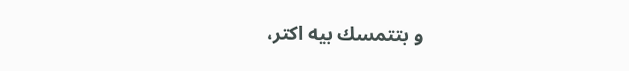و بتتمسك بيه اكتر،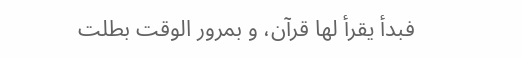فبدأ يقرأ لها قرآن، و بمرور الوقت بطلت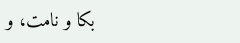بكا و نامت، و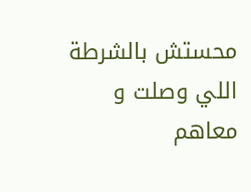محستش بالشرطة اللي وصلت و معاهم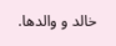خالد و والدها.